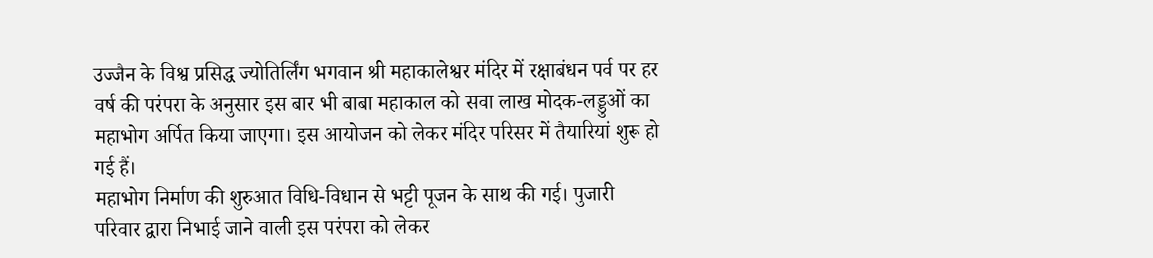उज्जैन के विश्व प्रसिद्ध ज्योतिर्लिंग भगवान श्री महाकालेश्वर मंदिर में रक्षाबंधन पर्व पर हर वर्ष की परंपरा के अनुसार इस बार भी बाबा महाकाल को सवा लाख मोदक-लड्डुओं का महाभोग अर्पित किया जाएगा। इस आयोजन को लेकर मंदिर परिसर में तैयारियां शुरू हो गई हैं।
महाभोग निर्माण की शुरुआत विधि-विधान से भट्टी पूजन के साथ की गई। पुजारी परिवार द्वारा निभाई जाने वाली इस परंपरा को लेकर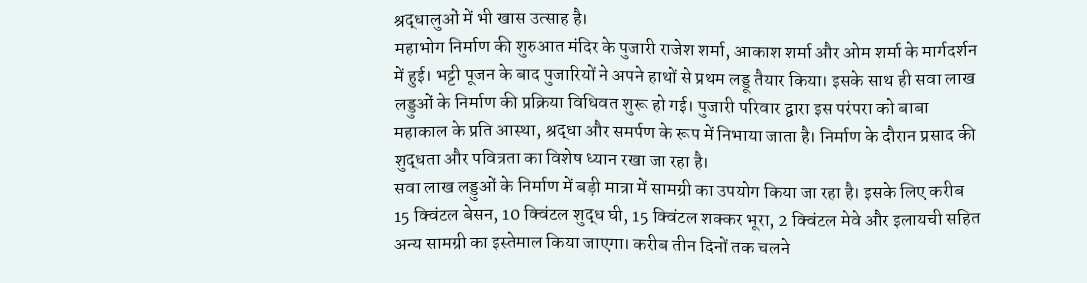श्रद्धालुओं में भी खास उत्साह है।
महाभोग निर्माण की शुरुआत मंदिर के पुजारी राजेश शर्मा, आकाश शर्मा और ओम शर्मा के मार्गदर्शन में हुई। भट्टी पूजन के बाद पुजारियों ने अपने हाथों से प्रथम लड्डू तैयार किया। इसके साथ ही सवा लाख लड्डुओं के निर्माण की प्रक्रिया विधिवत शुरू हो गई। पुजारी परिवार द्वारा इस परंपरा को बाबा महाकाल के प्रति आस्था, श्रद्धा और समर्पण के रूप में निभाया जाता है। निर्माण के दौरान प्रसाद की शुद्धता और पवित्रता का विशेष ध्यान रखा जा रहा है।
सवा लाख लड्डुओं के निर्माण में बड़ी मात्रा में सामग्री का उपयोग किया जा रहा है। इसके लिए करीब 15 क्विंटल बेसन, 10 क्विंटल शुद्ध घी, 15 क्विंटल शक्कर भूरा, 2 क्विंटल मेवे और इलायची सहित अन्य सामग्री का इस्तेमाल किया जाएगा। करीब तीन दिनों तक चलने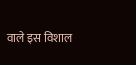वाले इस विशाल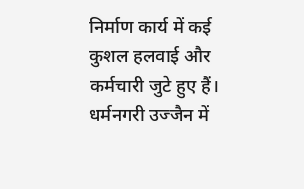निर्माण कार्य में कई कुशल हलवाई और कर्मचारी जुटे हुए हैं। धर्मनगरी उज्जैन में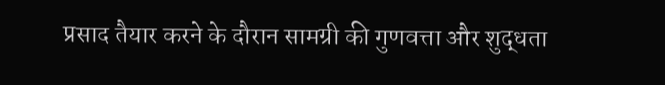प्रसाद तैयार करने के दौरान सामग्री की गुणवत्ता और शुद्धता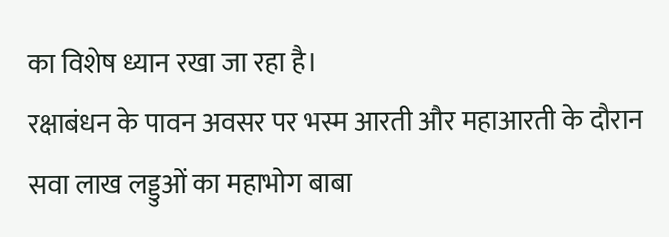का विशेष ध्यान रखा जा रहा है।
रक्षाबंधन के पावन अवसर पर भस्म आरती और महाआरती के दौरान सवा लाख लड्डुओं का महाभोग बाबा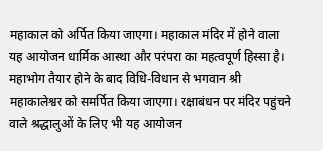महाकाल को अर्पित किया जाएगा। महाकाल मंदिर में होने वाला यह आयोजन धार्मिक आस्था और परंपरा का महत्वपूर्ण हिस्सा है। महाभोग तैयार होने के बाद विधि-विधान से भगवान श्री महाकालेश्वर को समर्पित किया जाएगा। रक्षाबंधन पर मंदिर पहुंचने वाले श्रद्धालुओं के लिए भी यह आयोजन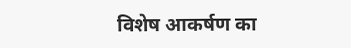विशेष आकर्षण का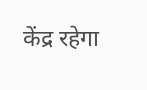केंद्र रहेगा